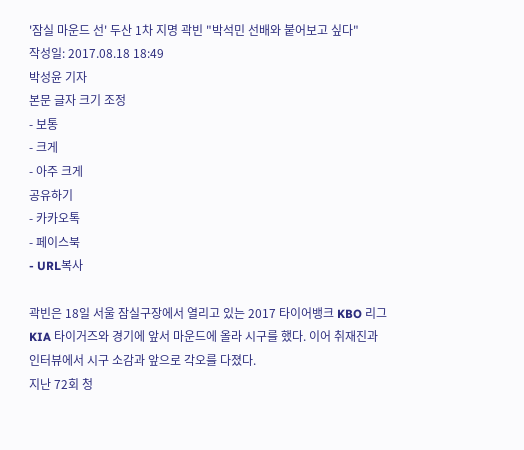'잠실 마운드 선' 두산 1차 지명 곽빈 "박석민 선배와 붙어보고 싶다"
작성일: 2017.08.18 18:49
박성윤 기자
본문 글자 크기 조정
- 보통
- 크게
- 아주 크게
공유하기
- 카카오톡
- 페이스북
- URL복사

곽빈은 18일 서울 잠실구장에서 열리고 있는 2017 타이어뱅크 KBO 리그 KIA 타이거즈와 경기에 앞서 마운드에 올라 시구를 했다. 이어 취재진과 인터뷰에서 시구 소감과 앞으로 각오를 다졌다.
지난 72회 청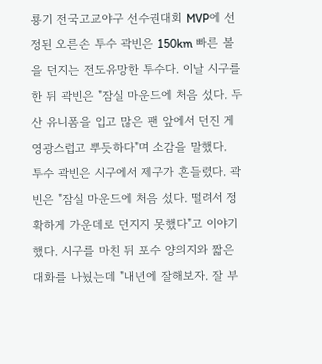룡기 전국고교야구 선수권대회 MVP에 선정된 오른손 투수 곽빈은 150km 빠른 볼을 던지는 전도유망한 투수다. 이날 시구를 한 뒤 곽빈은 "잠실 마운드에 처음 섰다. 두산 유니폼을 입고 많은 팬 앞에서 던진 게 영광스럽고 뿌듯하다"며 소감을 말했다.
투수 곽빈은 시구에서 제구가 흔들렸다. 곽빈은 "잠실 마운드에 처음 섰다. 떨려서 정확하게 가운데로 던지지 못했다"고 이야기했다. 시구를 마친 뒤 포수 양의지와 짧은 대화를 나눴는데 "내년에 잘해보자. 잘 부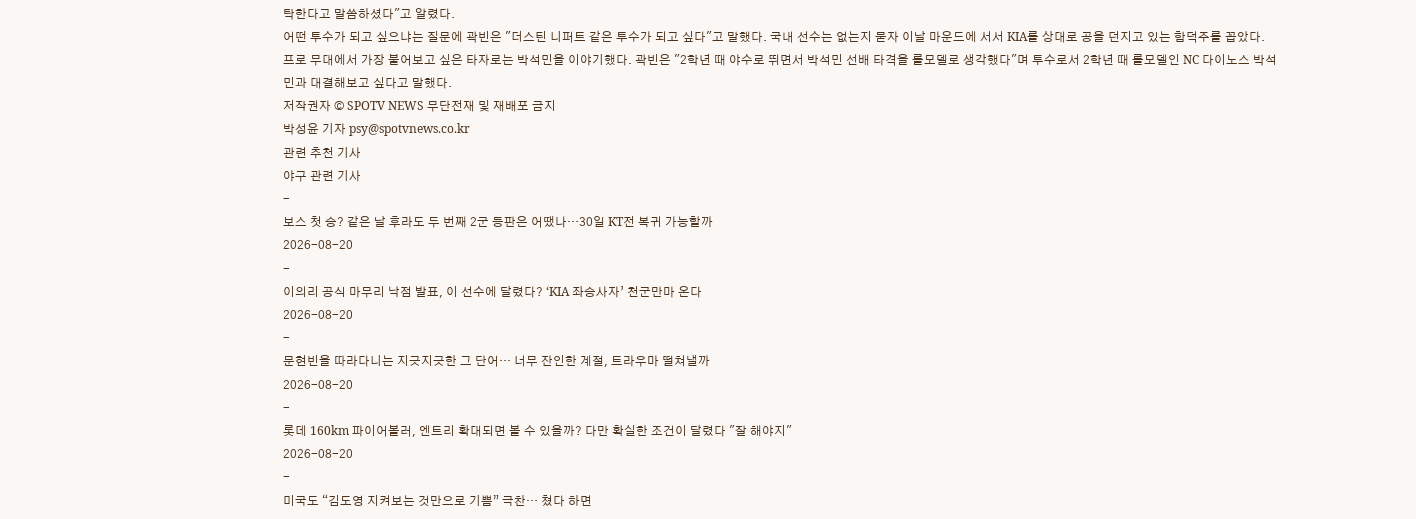탁한다고 말씀하셨다"고 알렸다.
어떤 투수가 되고 싶으냐는 질문에 곽빈은 "더스틴 니퍼트 같은 투수가 되고 싶다"고 말했다. 국내 선수는 없는지 묻자 이날 마운드에 서서 KIA를 상대로 공을 던지고 있는 함덕주를 꼽았다.
프로 무대에서 가장 붙어보고 싶은 타자로는 박석민을 이야기했다. 곽빈은 "2학년 때 야수로 뛰면서 박석민 선배 타격을 롤모델로 생각했다"며 투수로서 2학년 때 롤모델인 NC 다이노스 박석민과 대결해보고 싶다고 말했다.
저작권자 © SPOTV NEWS 무단전재 및 재배포 금지
박성윤 기자 psy@spotvnews.co.kr
관련 추천 기사
야구 관련 기사
-
보스 첫 승? 같은 날 후라도 두 번째 2군 등판은 어땠나…30일 KT전 복귀 가능할까
2026-08-20
-
이의리 공식 마무리 낙점 발표, 이 선수에 달렸다? ‘KIA 좌승사자’ 천군만마 온다
2026-08-20
-
문현빈을 따라다니는 지긋지긋한 그 단어… 너무 잔인한 계절, 트라우마 떨쳐낼까
2026-08-20
-
롯데 160km 파이어볼러, 엔트리 확대되면 볼 수 있을까? 다만 확실한 조건이 달렸다 "잘 해야지"
2026-08-20
-
미국도 “김도영 지켜보는 것만으로 기쁨” 극찬… 쳤다 하면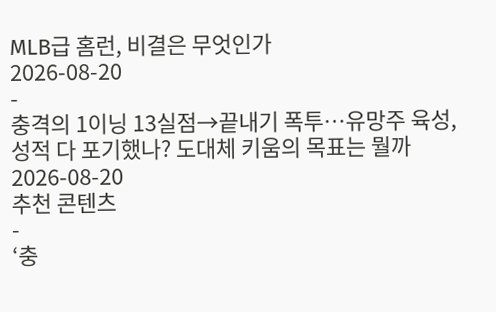MLB급 홈런, 비결은 무엇인가
2026-08-20
-
충격의 1이닝 13실점→끝내기 폭투…유망주 육성, 성적 다 포기했나? 도대체 키움의 목표는 뭘까
2026-08-20
추천 콘텐츠
-
‘충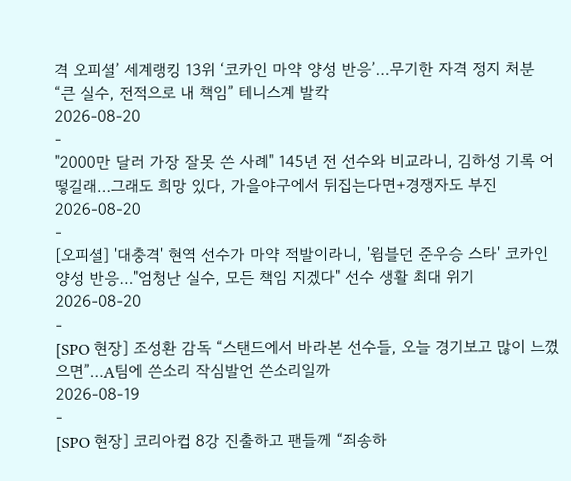격 오피셜’ 세계랭킹 13위 ‘코카인 마약 양성 반응’…무기한 자격 정지 처분 “큰 실수, 전적으로 내 책임” 테니스계 발칵
2026-08-20
-
"2000만 달러 가장 잘못 쓴 사례" 145년 전 선수와 비교라니, 김하성 기록 어떻길래…그래도 희망 있다, 가을야구에서 뒤집는다면+경쟁자도 부진
2026-08-20
-
[오피셜] '대충격' 현역 선수가 마약 적발이라니, '윔블던 준우승 스타' 코카인 양성 반응…"엄청난 실수, 모든 책임 지겠다" 선수 생활 최대 위기
2026-08-20
-
[SPO 현장] 조성환 감독 “스탠드에서 바라본 선수들, 오늘 경기보고 많이 느꼈으면”…A팀에 쓴소리 작심발언 쓴소리일까
2026-08-19
-
[SPO 현장] 코리아컵 8강 진출하고 팬들께 “죄송하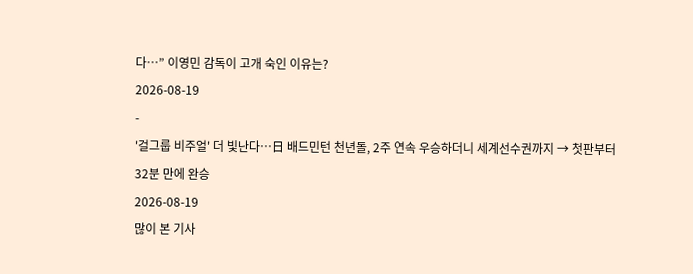다…” 이영민 감독이 고개 숙인 이유는?
2026-08-19
-
'걸그룹 비주얼' 더 빛난다…日 배드민턴 천년돌, 2주 연속 우승하더니 세계선수권까지 → 첫판부터 32분 만에 완승
2026-08-19
많이 본 기사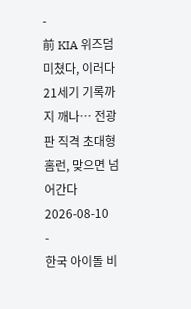-
前 KIA 위즈덤 미쳤다, 이러다 21세기 기록까지 깨나… 전광판 직격 초대형 홈런, 맞으면 넘어간다
2026-08-10
-
한국 아이돌 비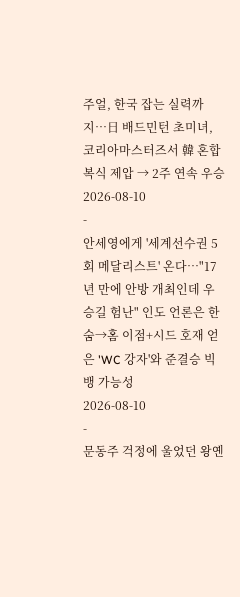주얼, 한국 잡는 실력까지…日 배드민턴 초미녀, 코리아마스터즈서 韓 혼합복식 제압 → 2주 연속 우승
2026-08-10
-
안세영에게 '세계선수권 5회 메달리스트' 온다…"17년 만에 안방 개최인데 우승길 험난" 인도 언론은 한숨→홈 이점+시드 호재 얻은 'WC 강자'와 준결승 빅뱅 가능성
2026-08-10
-
문동주 걱정에 울었던 왕옌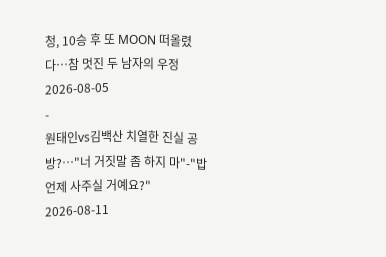청, 10승 후 또 MOON 떠올렸다…참 멋진 두 남자의 우정
2026-08-05
-
원태인vs김백산 치열한 진실 공방?…"너 거짓말 좀 하지 마"-"밥 언제 사주실 거예요?"
2026-08-11